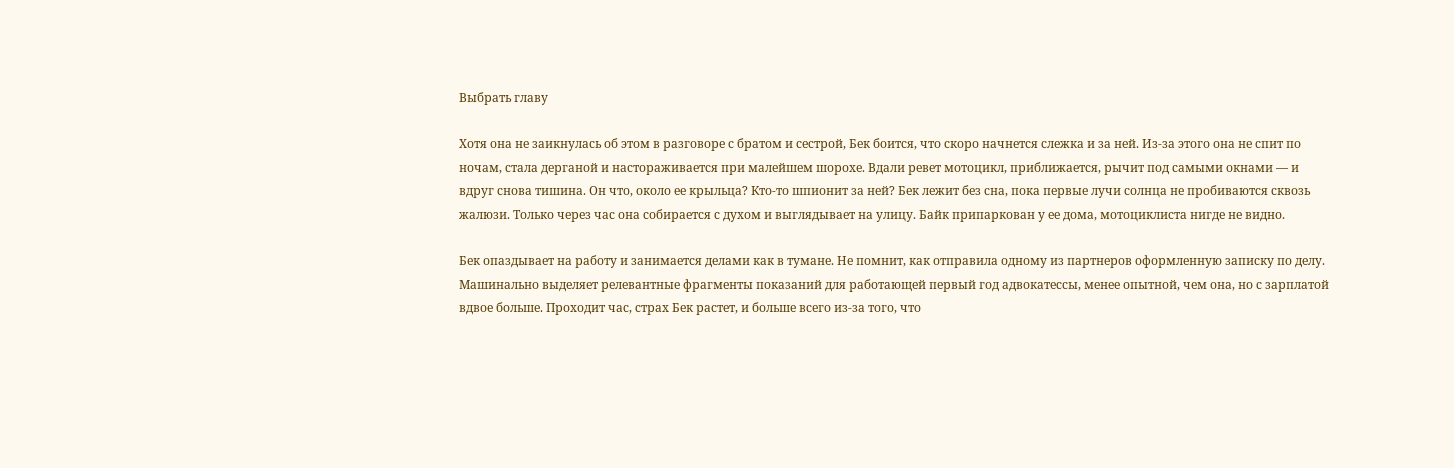Выбрать главу

Хотя она не заикнулась об этом в разговоре с братом и сестрой, Бек боится, что скоро начнется слежка и за ней. Из-за этого она не спит по ночам, стала дерганой и настораживается при малейшем шорохе. Вдали ревет мотоцикл, приближается, рычит под самыми окнами — и вдруг снова тишина. Он что, около ее крыльца? Кто-то шпионит за ней? Бек лежит без сна, пока первые лучи солнца не пробиваются сквозь жалюзи. Только через час она собирается с духом и выглядывает на улицу. Байк припаркован у ее дома, мотоциклиста нигде не видно.

Бек опаздывает на работу и занимается делами как в тумане. Не помнит, как отправила одному из партнеров оформленную записку по делу. Машинально выделяет релевантные фрагменты показаний для работающей первый год адвокатессы, менее опытной, чем она, но с зарплатой вдвое больше. Проходит час, страх Бек растет, и больше всего из-за того, что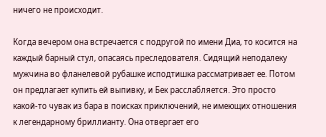ничего не происходит.

Когда вечером она встречается с подругой по имени Диа, то косится на каждый барный стул, опасаясь преследователя. Сидящий неподалеку мужчина во фланелевой рубашке исподтишка рассматривает ее. Потом он предлагает купить ей выпивку, и Бек расслабляется. Это просто какой-то чувак из бара в поисках приключений, не имеющих отношения к легендарному бриллианту. Она отвергает его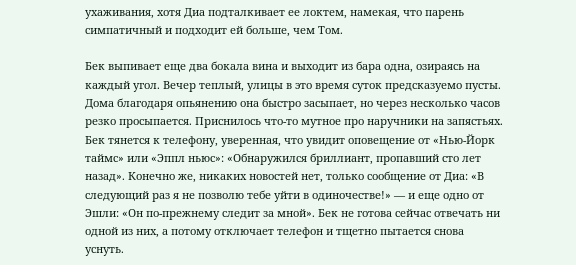ухаживания, хотя Диа подталкивает ее локтем, намекая, что парень симпатичный и подходит ей больше, чем Том.

Бек выпивает еще два бокала вина и выходит из бара одна, озираясь на каждый угол. Вечер теплый, улицы в это время суток предсказуемо пусты. Дома благодаря опьянению она быстро засыпает, но через несколько часов резко просыпается. Приснилось что-то мутное про наручники на запястьях. Бек тянется к телефону, уверенная, что увидит оповещение от «Нью-Йорк таймс» или «Эппл ньюс»: «Обнаружился бриллиант, пропавший сто лет назад». Конечно же, никаких новостей нет, только сообщение от Диа: «В следующий раз я не позволю тебе уйти в одиночестве!» — и еще одно от Эшли: «Он по-прежнему следит за мной». Бек не готова сейчас отвечать ни одной из них, а потому отключает телефон и тщетно пытается снова уснуть.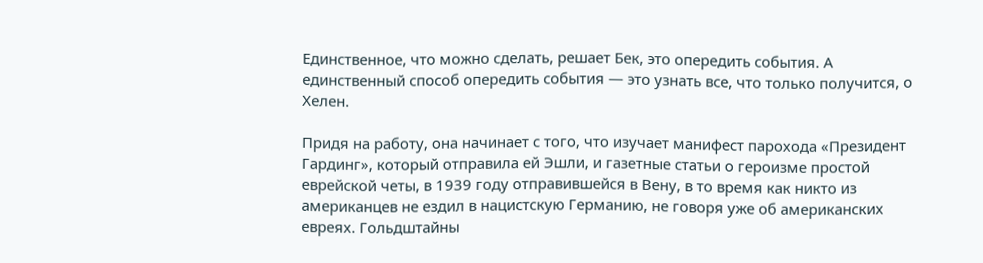Единственное, что можно сделать, решает Бек, это опередить события. А единственный способ опередить события — это узнать все, что только получится, о Хелен.

Придя на работу, она начинает с того, что изучает манифест парохода «Президент Гардинг», который отправила ей Эшли, и газетные статьи о героизме простой еврейской четы, в 1939 году отправившейся в Вену, в то время как никто из американцев не ездил в нацистскую Германию, не говоря уже об американских евреях. Гольдштайны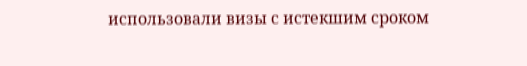использовали визы с истекшим сроком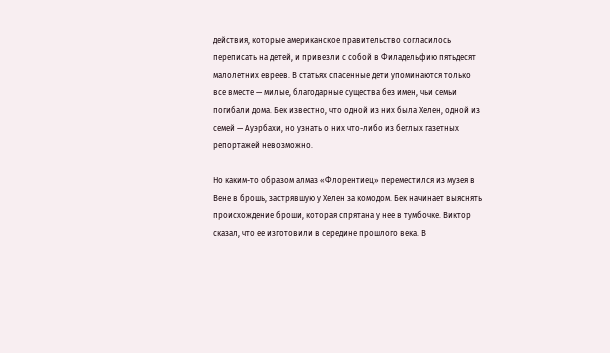действия, которые американское правительство согласилось переписать на детей, и привезли с собой в Филадельфию пятьдесят малолетних евреев. В статьях спасенные дети упоминаются только все вместе — милые, благодарные существа без имен, чьи семьи погибали дома. Бек известно, что одной из них была Хелен, одной из семей — Ауэрбахи, но узнать о них что-либо из беглых газетных репортажей невозможно.

Но каким-то образом алмаз «Флорентиец» переместился из музея в Вене в брошь, застрявшую у Хелен за комодом. Бек начинает выяснять происхождение броши, которая спрятана у нее в тумбочке. Виктор сказал, что ее изготовили в середине прошлого века. В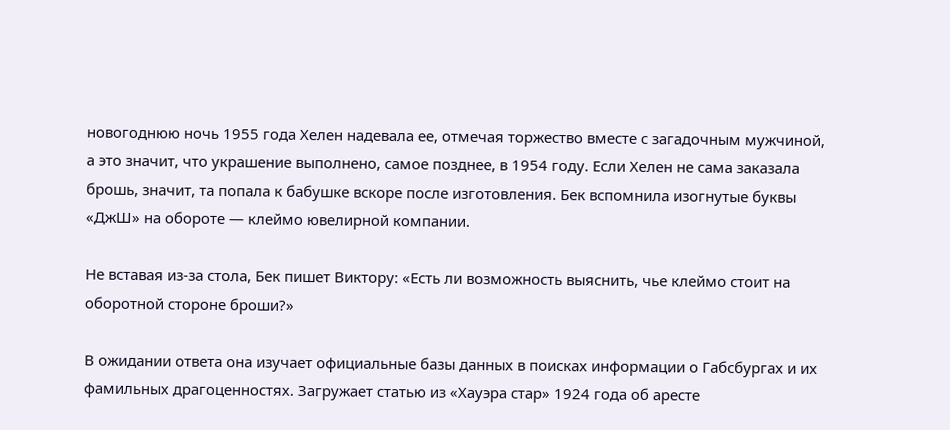новогоднюю ночь 1955 года Хелен надевала ее, отмечая торжество вместе с загадочным мужчиной, а это значит, что украшение выполнено, самое позднее, в 1954 году. Если Хелен не сама заказала брошь, значит, та попала к бабушке вскоре после изготовления. Бек вспомнила изогнутые буквы «ДжШ» на обороте — клеймо ювелирной компании.

Не вставая из-за стола, Бек пишет Виктору: «Есть ли возможность выяснить, чье клеймо стоит на оборотной стороне броши?»

В ожидании ответа она изучает официальные базы данных в поисках информации о Габсбургах и их фамильных драгоценностях. Загружает статью из «Хауэра стар» 1924 года об аресте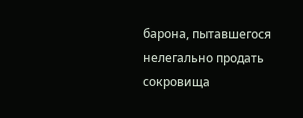барона, пытавшегося нелегально продать сокровища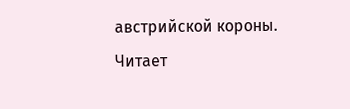австрийской короны. Читает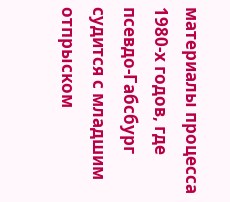материалы процесса 1980-х годов, где псевдо-Габсбург судится с младшим отпрыском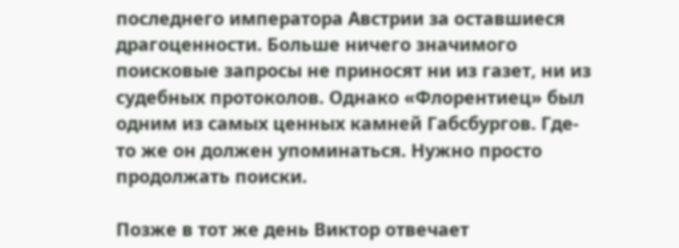последнего императора Австрии за оставшиеся драгоценности. Больше ничего значимого поисковые запросы не приносят ни из газет, ни из судебных протоколов. Однако «Флорентиец» был одним из самых ценных камней Габсбургов. Где-то же он должен упоминаться. Нужно просто продолжать поиски.

Позже в тот же день Виктор отвечает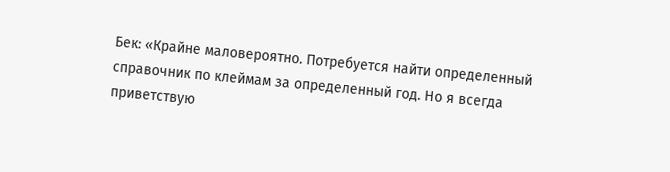Бек: «Крайне маловероятно. Потребуется найти определенный справочник по клеймам за определенный год. Но я всегда приветствую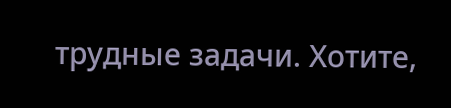трудные задачи. Хотите,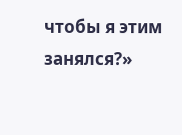чтобы я этим занялся?»